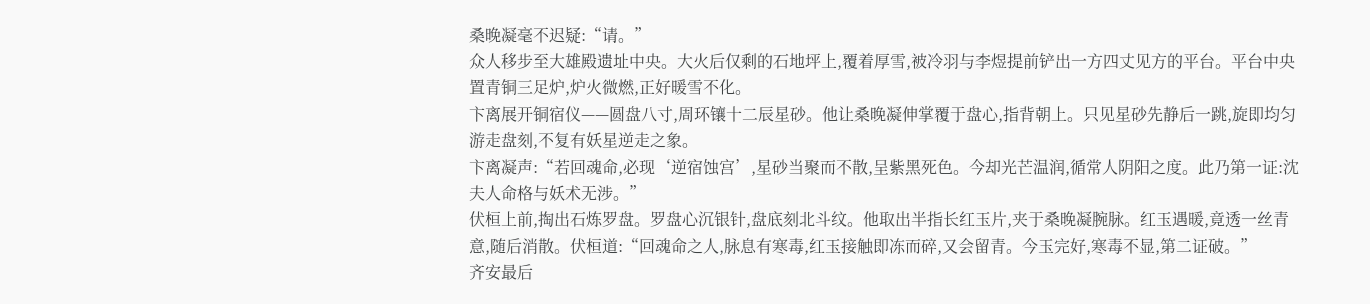桑晚凝毫不迟疑:“请。”
众人移步至大雄殿遗址中央。大火后仅剩的石地坪上,覆着厚雪,被冷羽与李煜提前铲出一方四丈见方的平台。平台中央置青铜三足炉,炉火微燃,正好暖雪不化。
卞离展开铜宿仪——圆盘八寸,周环镶十二辰星砂。他让桑晚凝伸掌覆于盘心,指背朝上。只见星砂先静后一跳,旋即均匀游走盘刻,不复有妖星逆走之象。
卞离凝声:“若回魂命,必现‘逆宿蚀宫’,星砂当聚而不散,呈紫黑死色。今却光芒温润,循常人阴阳之度。此乃第一证:沈夫人命格与妖术无涉。”
伏桓上前,掏出石炼罗盘。罗盘心沉银针,盘底刻北斗纹。他取出半指长红玉片,夹于桑晚凝腕脉。红玉遇暖,竟透一丝青意,随后消散。伏桓道:“回魂命之人,脉息有寒毒,红玉接触即冻而碎,又会留青。今玉完好,寒毒不显,第二证破。”
齐安最后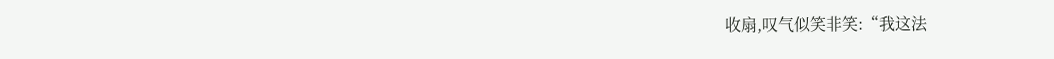收扇,叹气似笑非笑:“我这法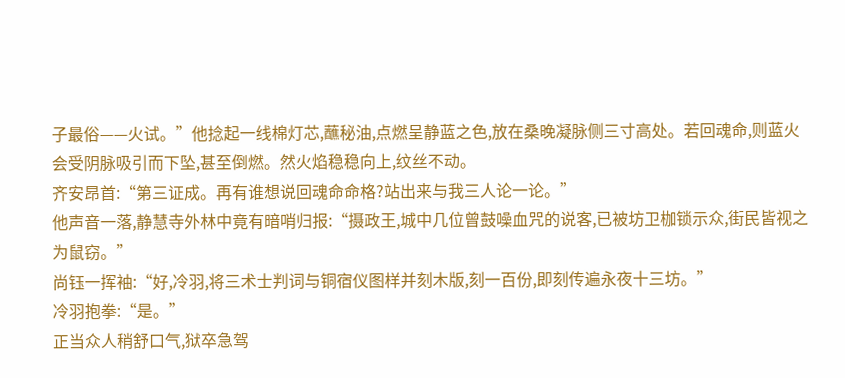子最俗——火试。”他捻起一线棉灯芯,蘸秘油,点燃呈静蓝之色,放在桑晚凝脉侧三寸高处。若回魂命,则蓝火会受阴脉吸引而下坠,甚至倒燃。然火焰稳稳向上,纹丝不动。
齐安昂首:“第三证成。再有谁想说回魂命命格?站出来与我三人论一论。”
他声音一落,静慧寺外林中竟有暗哨归报:“摄政王,城中几位曾鼓噪血咒的说客,已被坊卫枷锁示众,街民皆视之为鼠窃。”
尚钰一挥袖:“好,冷羽,将三术士判词与铜宿仪图样并刻木版,刻一百份,即刻传遍永夜十三坊。”
冷羽抱拳:“是。”
正当众人稍舒口气,狱卒急驾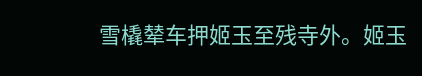雪橇辇车押姬玉至残寺外。姬玉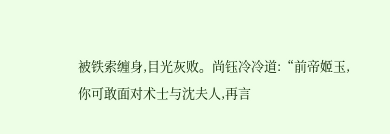被铁索缠身,目光灰败。尚钰冷冷道:“前帝姬玉,你可敢面对术士与沈夫人,再言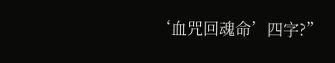‘血咒回魂命’四字?”